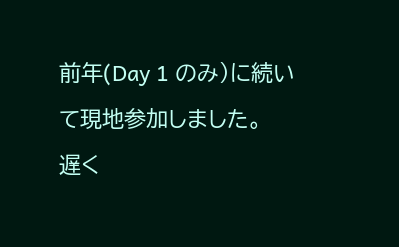前年(Day 1 のみ)に続いて現地参加しました。
遅く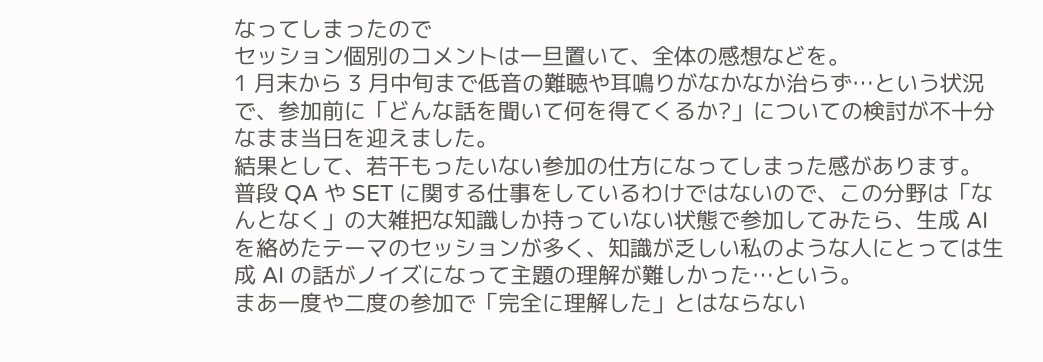なってしまったので
セッション個別のコメントは一旦置いて、全体の感想などを。
1 月末から 3 月中旬まで低音の難聴や耳鳴りがなかなか治らず…という状況で、参加前に「どんな話を聞いて何を得てくるか?」についての検討が不十分なまま当日を迎えました。
結果として、若干もったいない参加の仕方になってしまった感があります。
普段 QA や SET に関する仕事をしているわけではないので、この分野は「なんとなく」の大雑把な知識しか持っていない状態で参加してみたら、生成 AI を絡めたテーマのセッションが多く、知識が乏しい私のような人にとっては生成 AI の話がノイズになって主題の理解が難しかった…という。
まあ一度や二度の参加で「完全に理解した」とはならない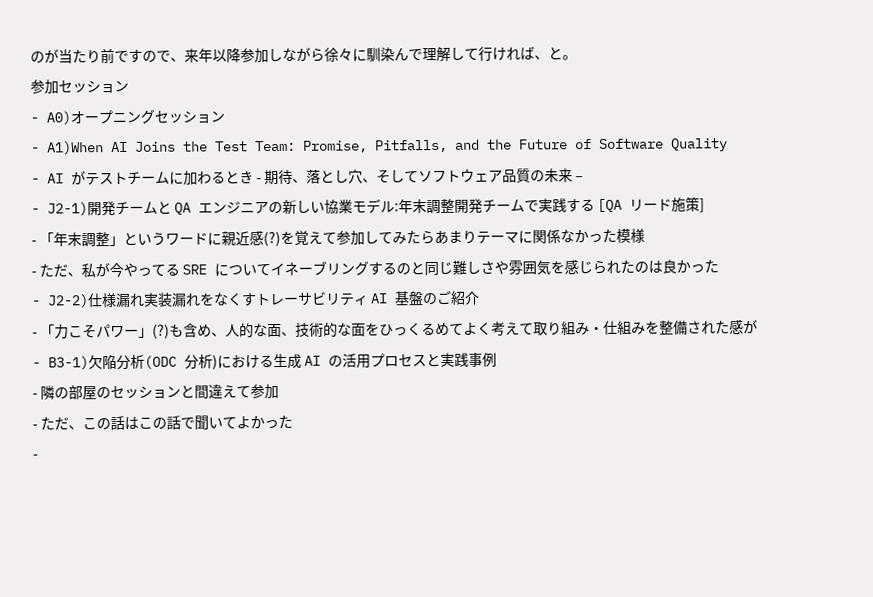のが当たり前ですので、来年以降参加しながら徐々に馴染んで理解して行ければ、と。
参加セッション
- A0)オープニングセッション
- A1)When AI Joins the Test Team: Promise, Pitfalls, and the Future of Software Quality
- AI がテストチームに加わるとき - 期待、落とし穴、そしてソフトウェア品質の未来 –
- J2-1)開発チームと QA エンジニアの新しい協業モデル:年末調整開発チームで実践する [QA リード施策]
- 「年末調整」というワードに親近感(?)を覚えて参加してみたらあまりテーマに関係なかった模様
- ただ、私が今やってる SRE についてイネーブリングするのと同じ難しさや雰囲気を感じられたのは良かった
- J2-2)仕様漏れ実装漏れをなくすトレーサビリティ AI 基盤のご紹介
- 「力こそパワー」(?)も含め、人的な面、技術的な面をひっくるめてよく考えて取り組み・仕組みを整備された感が
- B3-1)欠陥分析(ODC 分析)における生成 AI の活用プロセスと実践事例
- 隣の部屋のセッションと間違えて参加
- ただ、この話はこの話で聞いてよかった
-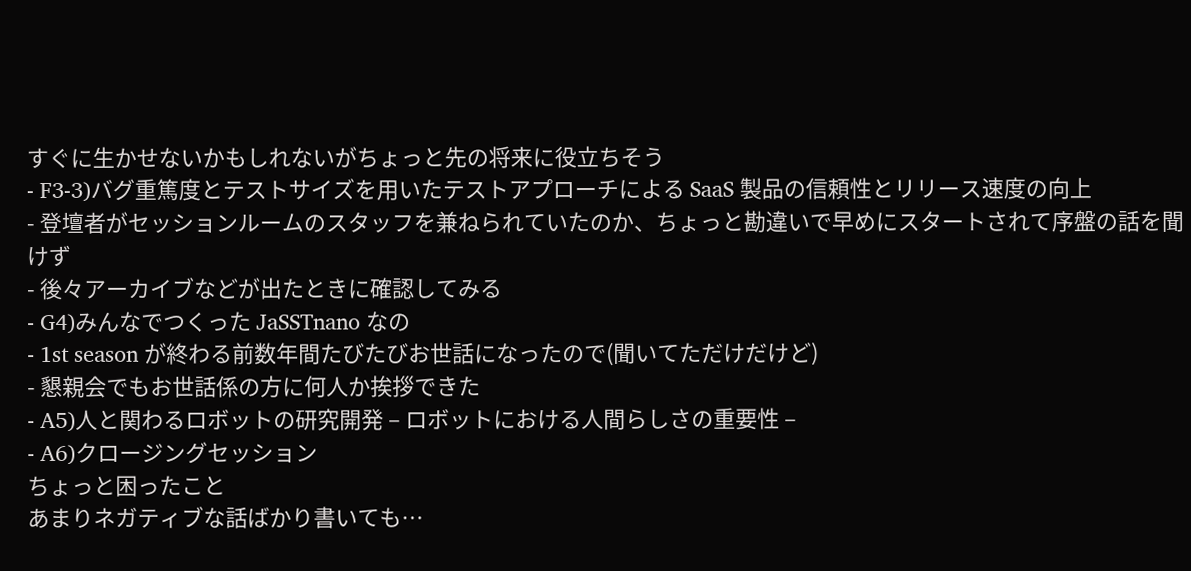すぐに生かせないかもしれないがちょっと先の将来に役立ちそう
- F3-3)バグ重篤度とテストサイズを用いたテストアプローチによる SaaS 製品の信頼性とリリース速度の向上
- 登壇者がセッションルームのスタッフを兼ねられていたのか、ちょっと勘違いで早めにスタートされて序盤の話を聞けず
- 後々アーカイブなどが出たときに確認してみる
- G4)みんなでつくった JaSSTnano なの
- 1st season が終わる前数年間たびたびお世話になったので(聞いてただけだけど)
- 懇親会でもお世話係の方に何人か挨拶できた
- A5)人と関わるロボットの研究開発 – ロボットにおける人間らしさの重要性 –
- A6)クロージングセッション
ちょっと困ったこと
あまりネガティブな話ばかり書いても…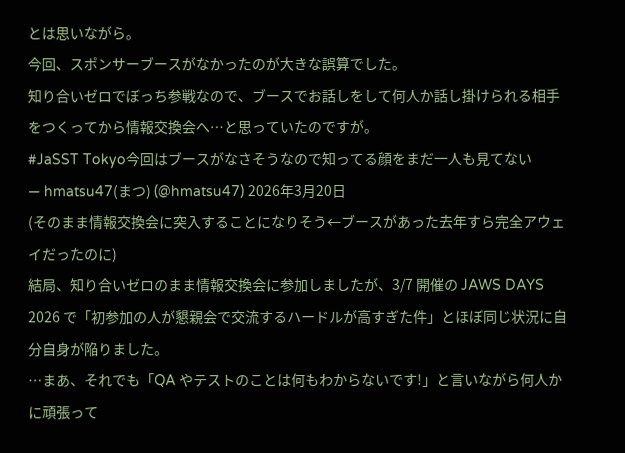とは思いながら。
今回、スポンサーブースがなかったのが大きな誤算でした。
知り合いゼロでぼっち参戦なので、ブースでお話しをして何人か話し掛けられる相手をつくってから情報交換会へ…と思っていたのですが。
#JaSST Tokyo今回はブースがなさそうなので知ってる顔をまだ一人も見てない
— hmatsu47(まつ) (@hmatsu47) 2026年3月20日
(そのまま情報交換会に突入することになりそう←ブースがあった去年すら完全アウェイだったのに)
結局、知り合いゼロのまま情報交換会に参加しましたが、3/7 開催の JAWS DAYS 2026 で「初参加の人が懇親会で交流するハードルが高すぎた件」とほぼ同じ状況に自分自身が陥りました。
…まあ、それでも「QA やテストのことは何もわからないです!」と言いながら何人かに頑張って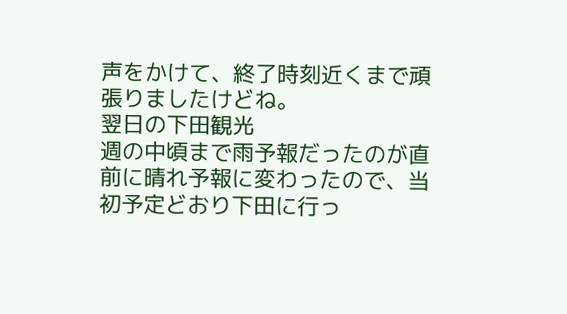声をかけて、終了時刻近くまで頑張りましたけどね。
翌日の下田観光
週の中頃まで雨予報だったのが直前に晴れ予報に変わったので、当初予定どおり下田に行っ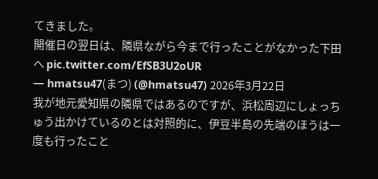てきました。
開催日の翌日は、隣県ながら今まで行ったことがなかった下田へ pic.twitter.com/EfSB3U2oUR
— hmatsu47(まつ) (@hmatsu47) 2026年3月22日
我が地元愛知県の隣県ではあるのですが、浜松周辺にしょっちゅう出かけているのとは対照的に、伊豆半島の先端のほうは一度も行ったこと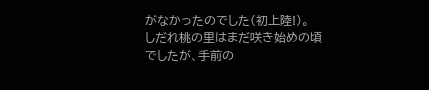がなかったのでした(初上陸!)。
しだれ桃の里はまだ咲き始めの頃でしたが、手前の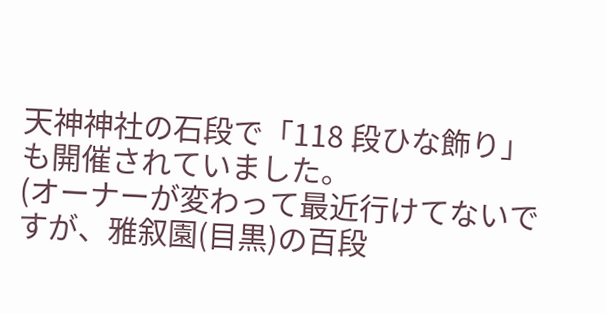天神神社の石段で「118 段ひな飾り」も開催されていました。
(オーナーが変わって最近行けてないですが、雅叙園(目黒)の百段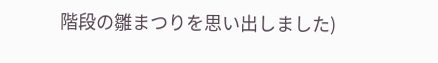階段の雛まつりを思い出しました)